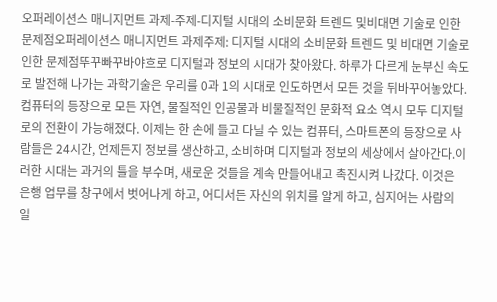오퍼레이션스 매니지먼트 과제-주제-디지털 시대의 소비문화 트렌드 및비대면 기술로 인한 문제점오퍼레이션스 매니지먼트 과제주제: 디지털 시대의 소비문화 트렌드 및 비대면 기술로 인한 문제점뚜꾸빠꾸바야흐로 디지털과 정보의 시대가 찾아왔다. 하루가 다르게 눈부신 속도로 발전해 나가는 과학기술은 우리를 0과 1의 시대로 인도하면서 모든 것을 뒤바꾸어놓았다. 컴퓨터의 등장으로 모든 자연, 물질적인 인공물과 비물질적인 문화적 요소 역시 모두 디지털로의 전환이 가능해졌다. 이제는 한 손에 들고 다닐 수 있는 컴퓨터, 스마트폰의 등장으로 사람들은 24시간, 언제든지 정보를 생산하고, 소비하며 디지털과 정보의 세상에서 살아간다.이러한 시대는 과거의 틀을 부수며, 새로운 것들을 계속 만들어내고 촉진시켜 나갔다. 이것은 은행 업무를 창구에서 벗어나게 하고, 어디서든 자신의 위치를 알게 하고, 심지어는 사람의 일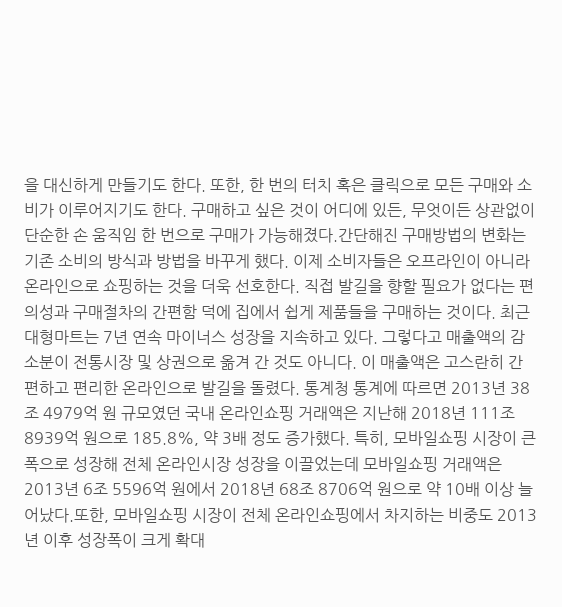을 대신하게 만들기도 한다. 또한, 한 번의 터치 혹은 클릭으로 모든 구매와 소비가 이루어지기도 한다. 구매하고 싶은 것이 어디에 있든, 무엇이든 상관없이 단순한 손 움직임 한 번으로 구매가 가능해졌다.간단해진 구매방법의 변화는 기존 소비의 방식과 방법을 바꾸게 했다. 이제 소비자들은 오프라인이 아니라 온라인으로 쇼핑하는 것을 더욱 선호한다. 직접 발길을 향할 필요가 없다는 편의성과 구매절차의 간편함 덕에 집에서 쉽게 제품들을 구매하는 것이다. 최근 대형마트는 7년 연속 마이너스 성장을 지속하고 있다. 그렇다고 매출액의 감소분이 전통시장 및 상권으로 옮겨 간 것도 아니다. 이 매출액은 고스란히 간편하고 편리한 온라인으로 발길을 돌렸다. 통계청 통계에 따르면 2013년 38조 4979억 원 규모였던 국내 온라인쇼핑 거래액은 지난해 2018년 111조 8939억 원으로 185.8%, 약 3배 정도 증가했다. 특히, 모바일쇼핑 시장이 큰 폭으로 성장해 전체 온라인시장 성장을 이끌었는데 모바일쇼핑 거래액은 2013년 6조 5596억 원에서 2018년 68조 8706억 원으로 약 10배 이상 늘어났다.또한, 모바일쇼핑 시장이 전체 온라인쇼핑에서 차지하는 비중도 2013년 이후 성장폭이 크게 확대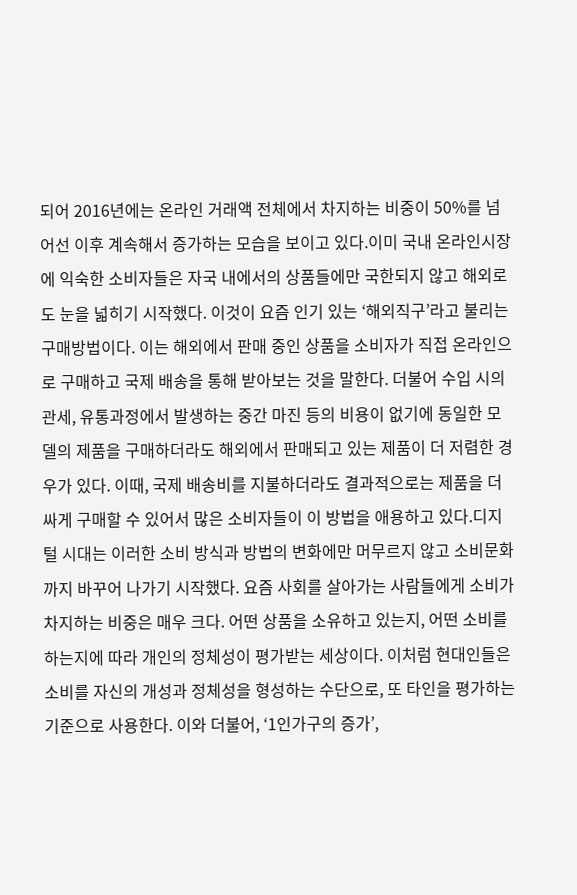되어 2016년에는 온라인 거래액 전체에서 차지하는 비중이 50%를 넘어선 이후 계속해서 증가하는 모습을 보이고 있다.이미 국내 온라인시장에 익숙한 소비자들은 자국 내에서의 상품들에만 국한되지 않고 해외로도 눈을 넓히기 시작했다. 이것이 요즘 인기 있는 ‘해외직구’라고 불리는 구매방법이다. 이는 해외에서 판매 중인 상품을 소비자가 직접 온라인으로 구매하고 국제 배송을 통해 받아보는 것을 말한다. 더불어 수입 시의 관세, 유통과정에서 발생하는 중간 마진 등의 비용이 없기에 동일한 모델의 제품을 구매하더라도 해외에서 판매되고 있는 제품이 더 저렴한 경우가 있다. 이때, 국제 배송비를 지불하더라도 결과적으로는 제품을 더 싸게 구매할 수 있어서 많은 소비자들이 이 방법을 애용하고 있다.디지털 시대는 이러한 소비 방식과 방법의 변화에만 머무르지 않고 소비문화까지 바꾸어 나가기 시작했다. 요즘 사회를 살아가는 사람들에게 소비가 차지하는 비중은 매우 크다. 어떤 상품을 소유하고 있는지, 어떤 소비를 하는지에 따라 개인의 정체성이 평가받는 세상이다. 이처럼 현대인들은 소비를 자신의 개성과 정체성을 형성하는 수단으로, 또 타인을 평가하는 기준으로 사용한다. 이와 더불어, ‘1인가구의 증가’,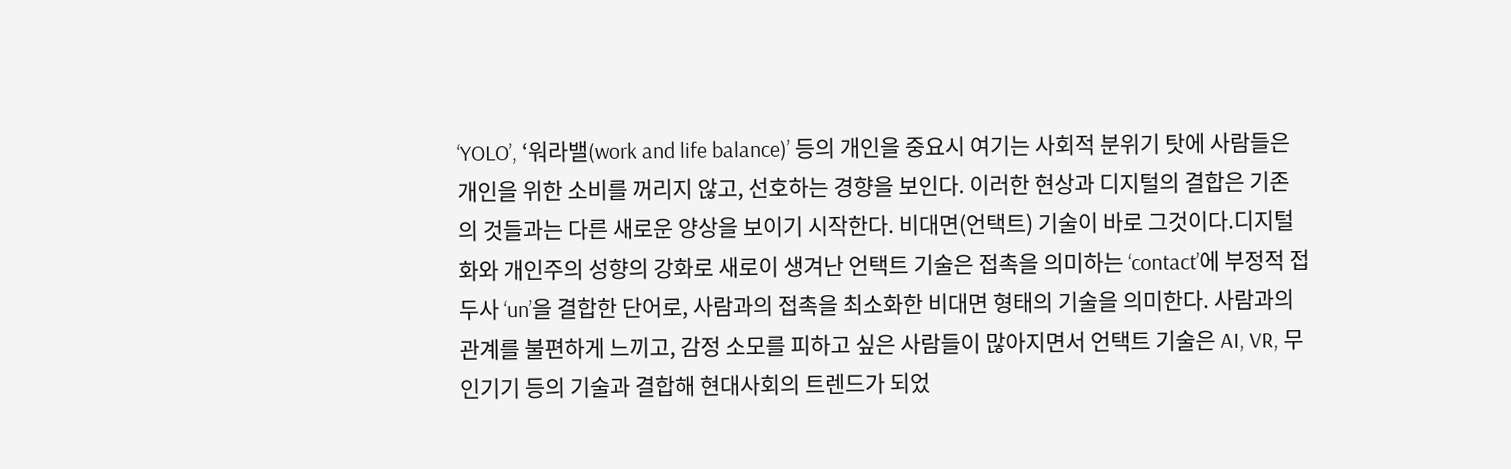‘YOLO’, ‘워라밸(work and life balance)’ 등의 개인을 중요시 여기는 사회적 분위기 탓에 사람들은 개인을 위한 소비를 꺼리지 않고, 선호하는 경향을 보인다. 이러한 현상과 디지털의 결합은 기존의 것들과는 다른 새로운 양상을 보이기 시작한다. 비대면(언택트) 기술이 바로 그것이다.디지털화와 개인주의 성향의 강화로 새로이 생겨난 언택트 기술은 접촉을 의미하는 ‘contact’에 부정적 접두사 ‘un’을 결합한 단어로, 사람과의 접촉을 최소화한 비대면 형태의 기술을 의미한다. 사람과의 관계를 불편하게 느끼고, 감정 소모를 피하고 싶은 사람들이 많아지면서 언택트 기술은 AI, VR, 무인기기 등의 기술과 결합해 현대사회의 트렌드가 되었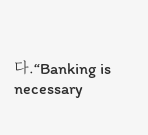다.“Banking is necessary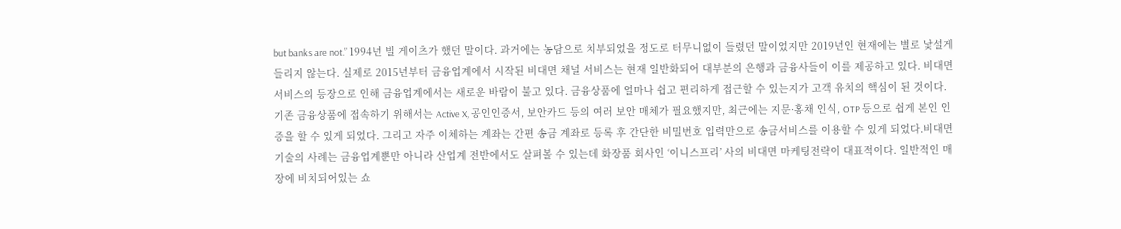but banks are not.” 1994년 빌 게이츠가 했던 말이다. 과거에는 농담으로 치부되었을 정도로 터무니없이 들렸던 말이었지만 2019년인 현재에는 별로 낯설게 들리지 않는다. 실제로 2015년부터 금융업계에서 시작된 비대면 채널 서비스는 현재 일반화되어 대부분의 은행과 금융사들이 이를 제공하고 있다. 비대면 서비스의 등장으로 인해 금융업계에서는 새로운 바람이 불고 있다. 금융상품에 얼마나 쉽고 편리하게 접근할 수 있는지가 고객 유치의 핵심이 된 것이다. 기존 금융상품에 접속하기 위해서는 Active X, 공인인증서, 보안카드 등의 여러 보안 매체가 필요했지만, 최근에는 지문·홍채 인식, OTP 등으로 쉽게 본인 인증을 할 수 있게 되었다. 그리고 자주 이체하는 계좌는 간편 송금 계좌로 등록 후 간단한 비밀번호 입력만으로 송금서비스를 이용할 수 있게 되었다.비대면 기술의 사례는 금융업계뿐만 아니라 산업계 전반에서도 살펴볼 수 있는데 화장품 회사인 ‘이니스프리’ 사의 비대면 마케팅전략이 대표적이다. 일반적인 매장에 비치되어있는 쇼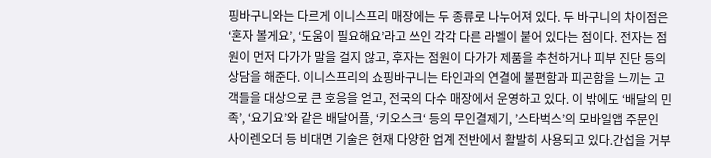핑바구니와는 다르게 이니스프리 매장에는 두 종류로 나누어져 있다. 두 바구니의 차이점은 ‘혼자 볼게요’, ‘도움이 필요해요’라고 쓰인 각각 다른 라벨이 붙어 있다는 점이다. 전자는 점원이 먼저 다가가 말을 걸지 않고, 후자는 점원이 다가가 제품을 추천하거나 피부 진단 등의 상담을 해준다. 이니스프리의 쇼핑바구니는 타인과의 연결에 불편함과 피곤함을 느끼는 고객들을 대상으로 큰 호응을 얻고, 전국의 다수 매장에서 운영하고 있다. 이 밖에도 ‘배달의 민족’, ‘요기요’와 같은 배달어플, ‘키오스크‘ 등의 무인결제기, ’스타벅스’의 모바일앱 주문인 사이렌오더 등 비대면 기술은 현재 다양한 업계 전반에서 활발히 사용되고 있다.간섭을 거부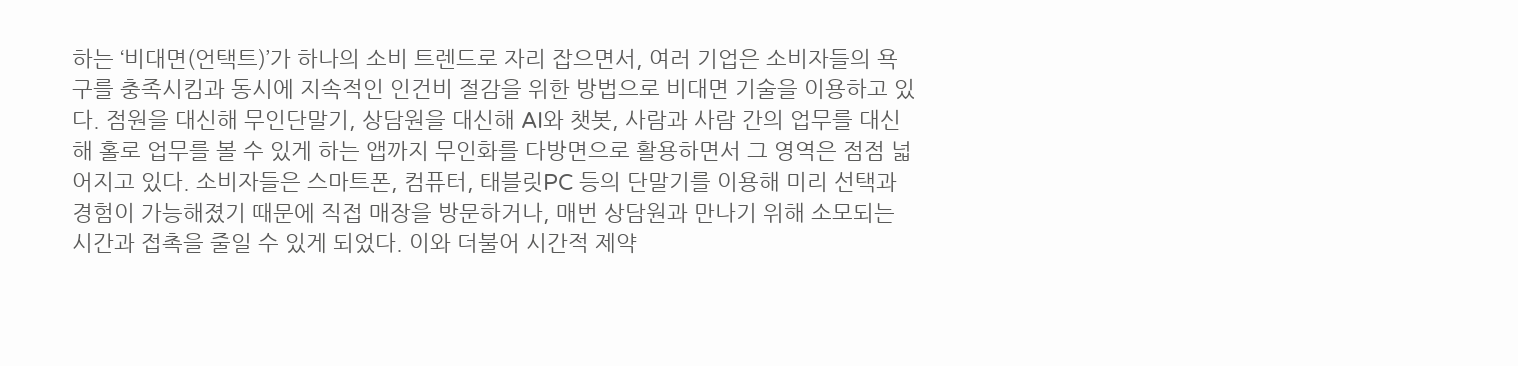하는 ‘비대면(언택트)’가 하나의 소비 트렌드로 자리 잡으면서, 여러 기업은 소비자들의 욕구를 충족시킴과 동시에 지속적인 인건비 절감을 위한 방법으로 비대면 기술을 이용하고 있다. 점원을 대신해 무인단말기, 상담원을 대신해 AI와 챗봇, 사람과 사람 간의 업무를 대신해 홀로 업무를 볼 수 있게 하는 앱까지 무인화를 다방면으로 활용하면서 그 영역은 점점 넓어지고 있다. 소비자들은 스마트폰, 컴퓨터, 태블릿PC 등의 단말기를 이용해 미리 선택과 경험이 가능해졌기 때문에 직접 매장을 방문하거나, 매번 상담원과 만나기 위해 소모되는 시간과 접촉을 줄일 수 있게 되었다. 이와 더불어 시간적 제약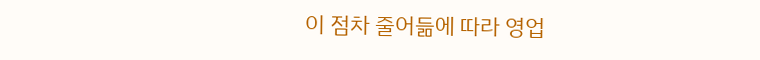이 점차 줄어듦에 따라 영업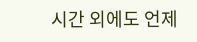시간 외에도 언제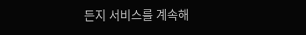든지 서비스를 계속해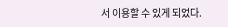서 이용할 수 있게 되었다.